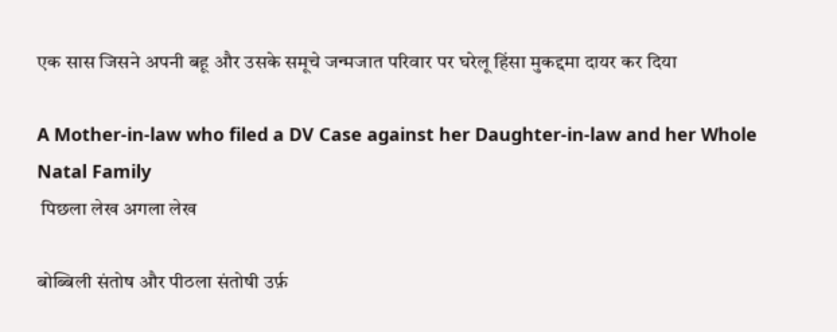एक सास जिसने अपनी बहू और उसके समूचे जन्मजात परिवार पर घरेलू हिंसा मुकद्दमा दायर कर दिया

A Mother-in-law who filed a DV Case against her Daughter-in-law and her Whole Natal Family
 पिछला लेख अगला लेख

बोब्बिली संतोष और पीठला संतोषी उर्फ़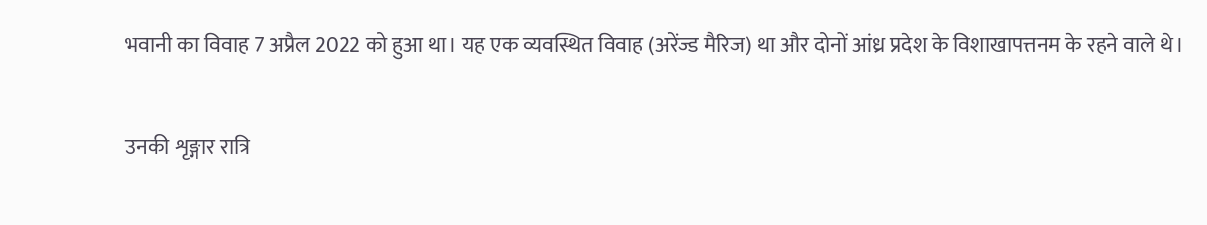भवानी का विवाह 7 अप्रैल 2022 को हुआ था। यह एक व्यवस्थित विवाह (अरेंज्ड मैरिज) था और दोनों आंध्र प्रदेश के विशाखापत्तनम के रहने वाले थे।

उनकी शृङ्गार रात्रि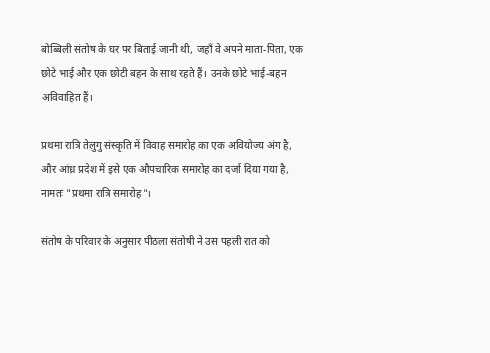बोब्बिली संतोष के घर पर बिताई जानी थी, जहाँ वे अपने माता-पिता, एक छोटे भाई और एक छोटी बहन के साथ रहते हैं। उनके छोटे भाई-बहन अविवाहित हैं।

प्रथमा रात्रि तेलुगु संस्कृति में विवाह समारोह का एक अवियोज्य अंग है, और आंध्र प्रदेश में इसे एक औपचारिक समारोह का दर्जा दिया गया है, नामतः "प्रथमा रात्रि समारोह"।

संतोष के परिवार के अनुसार पीठला संतोषी ने उस पहली रात को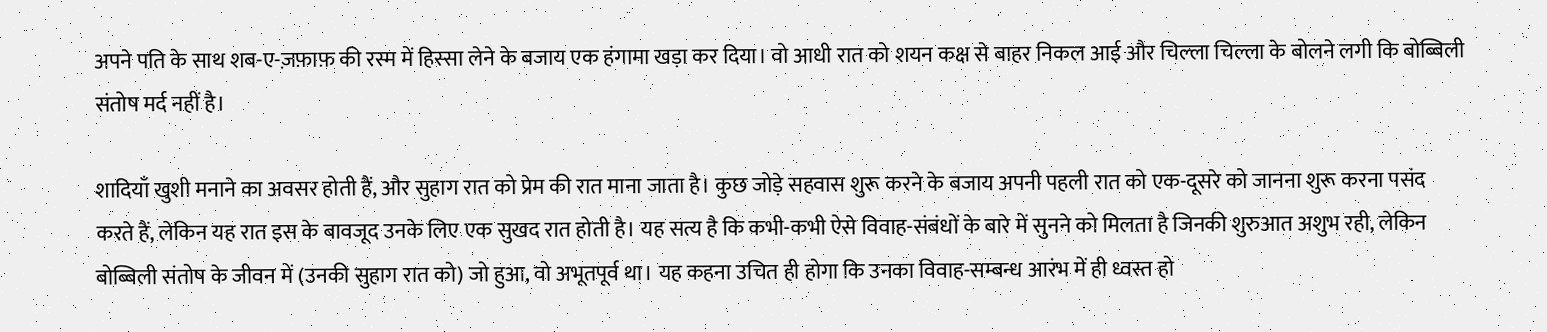अपने पति के साथ शब-ए-ज़फ़ाफ़ की रस्म में हिस्सा लेने के बजाय एक हंगामा खड़ा कर दिया। वो आधी रात को शयन कक्ष से बाहर निकल आई और चिल्ला चिल्ला के बोलने लगी कि बोब्बिली संतोष मर्द नहीं है।

शादियाँ खुशी मनाने का अवसर होती हैं, और सुहाग रात को प्रेम की रात माना जाता है। कुछ जोड़े सहवास शुरू करने के बजाय अपनी पहली रात को एक-दूसरे को जानना शुरू करना पसंद करते हैं, लेकिन यह रात इस के बावजूद उनके लिए एक सुखद रात होती है। यह सत्य है कि कभी-कभी ऐसे विवाह-संबंधों के बारे में सुनने को मिलता है जिनकी शुरुआत अशुभ रही, लेकिन बोब्बिली संतोष के जीवन में (उनकी सुहाग रात को) जो हुआ, वो अभूतपूर्व था। यह कहना उचित ही होगा कि उनका विवाह-सम्बन्ध आरंभ में ही ध्वस्त हो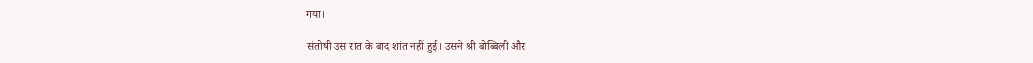गया।

संतोषी उस रात के बाद शांत नहीं हुई। उसने श्री बोब्बिली और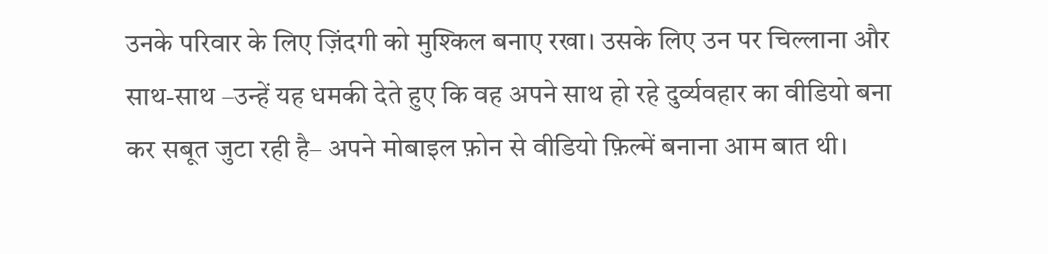उनके परिवार के लिए ज़िंदगी को मुश्किल बनाए रखा। उसके लिए उन पर चिल्लाना और साथ-साथ –उन्हें यह धमकी देते हुए कि वह अपने साथ हो रहे दुर्व्यवहार का वीडियो बना कर सबूत जुटा रही है– अपने मोबाइल फ़ोन से वीडियो फ़िल्में बनाना आम बात थी।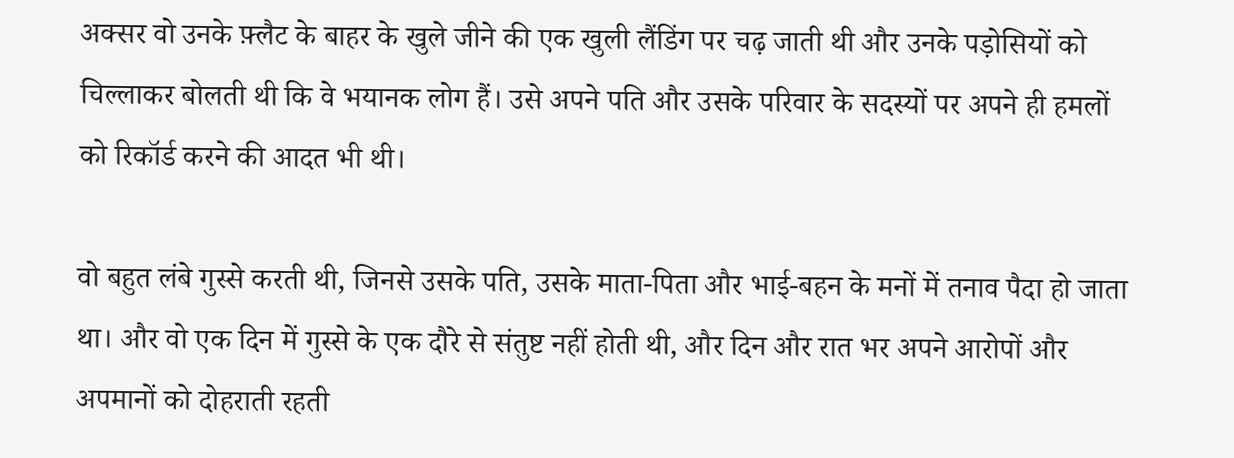अक्सर वो उनके फ़्लैट के बाहर के खुले जीने की एक खुली लैंडिंग पर चढ़ जाती थी और उनके पड़ोसियों को चिल्लाकर बोलती थी कि वे भयानक लोग हैं। उसे अपने पति और उसके परिवार के सदस्यों पर अपने ही हमलों को रिकॉर्ड करने की आदत भी थी।

वो बहुत लंबे गुस्से करती थी, जिनसे उसके पति, उसके माता-पिता और भाई-बहन के मनों में तनाव पैदा हो जाता था। और वो एक दिन में गुस्से के एक दौरे से संतुष्ट नहीं होती थी, और दिन और रात भर अपने आरोपों और अपमानों को दोहराती रहती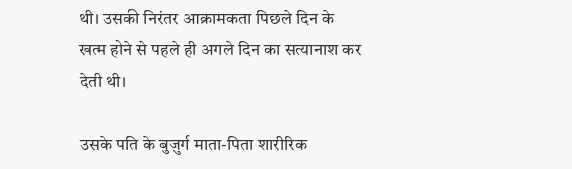थी। उसकी निरंतर आक्रामकता पिछले दिन के खत्म होने से पहले ही अगले दिन का सत्यानाश कर देती थी।

उसके पति के बुज़ुर्ग माता-पिता शारीरिक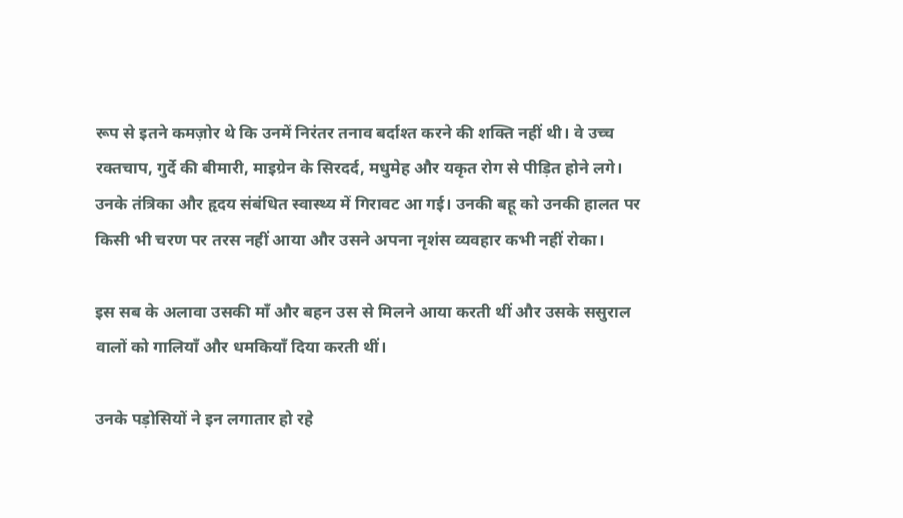रूप से इतने कमज़ोर थे कि उनमें निरंतर तनाव बर्दाश्त करने की शक्ति नहीं थी। वे उच्च रक्तचाप, गुर्दे की बीमारी, माइग्रेन के सिरदर्द, मधुमेह और यकृत रोग से पीड़ित होने लगे। उनके तंत्रिका और हृदय संबंधित स्वास्थ्य में गिरावट आ गई। उनकी बहू को उनकी हालत पर किसी भी चरण पर तरस नहीं आया और उसने अपना नृशंस व्यवहार कभी नहीं रोका।

इस सब के अलावा उसकी माँ और बहन उस से मिलने आया करती थीं और उसके ससुराल वालों को गालियाँ और धमकियाँ दिया करती थीं।

उनके पड़ोसियों ने इन लगातार हो रहे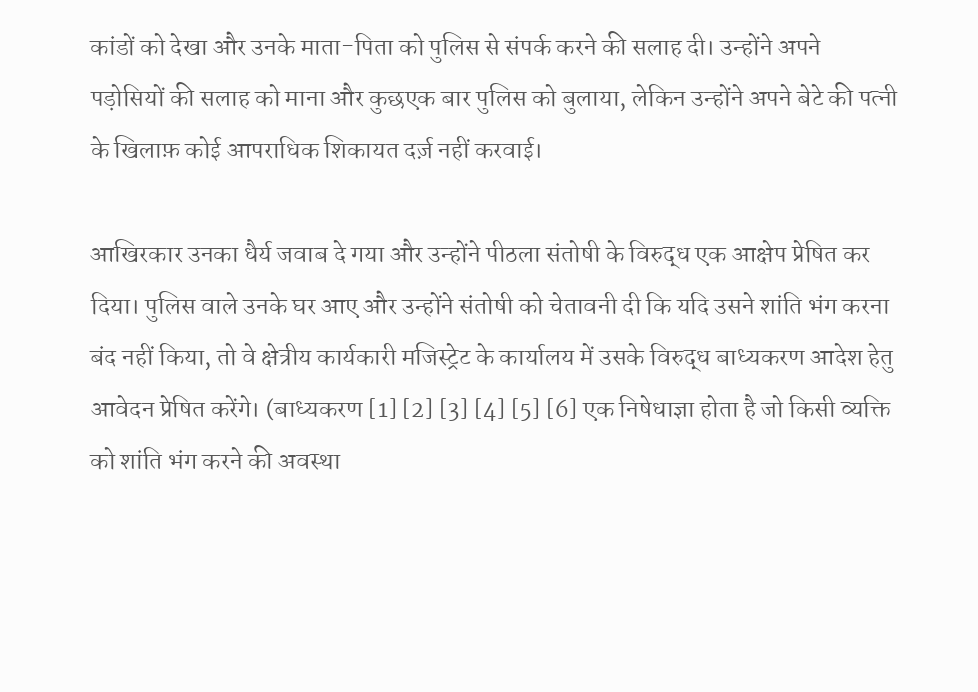कांडों को देखा और उनके माता-पिता को पुलिस से संपर्क करने की सलाह दी। उन्होंने अपने पड़ोसियों की सलाह को माना और कुछएक बार पुलिस को बुलाया, लेकिन उन्होंने अपने बेटे की पत्नी के खिलाफ़ कोई आपराधिक शिकायत दर्ज़ नहीं करवाई।

आखिरकार उनका धैर्य जवाब दे गया और उन्होंने पीठला संतोषी के विरुद्ध एक आक्षेप प्रेषित कर दिया। पुलिस वाले उनके घर आए और उन्होंने संतोषी को चेतावनी दी कि यदि उसने शांति भंग करना बंद नहीं किया, तो वे क्षेत्रीय कार्यकारी मजिस्ट्रेट के कार्यालय में उसके विरुद्ध बाध्यकरण आदेश हेतु आवेदन प्रेषित करेंगे। (बाध्यकरण [1] [2] [3] [4] [5] [6] एक निषेधाज्ञा होता है जो किसी व्यक्ति को शांति भंग करने की अवस्था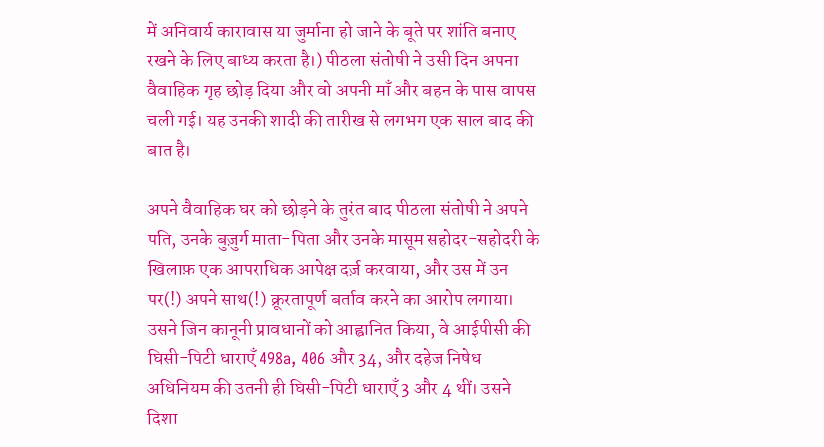में अनिवार्य कारावास या जुर्माना हो जाने के बूते पर शांति बनाए रखने के लिए बाध्य करता है।) पीठला संतोषी ने उसी दिन अपना वैवाहिक गृह छोड़ दिया और वो अपनी माँ और बहन के पास वापस चली गई। यह उनकी शादी की तारीख से लगभग एक साल बाद की बात है।

अपने वैवाहिक घर को छोड़ने के तुरंत बाद पीठला संतोषी ने अपने पति, उनके बुज़ुर्ग माता-पिता और उनके मासूम सहोदर-सहोदरी के खिलाफ़ एक आपराधिक आपेक्ष दर्ज़ करवाया, और उस में उन पर(!) अपने साथ(!) क्रूरतापूर्ण बर्ताव करने का आरोप लगाया। उसने जिन कानूनी प्रावधानों को आह्वानित किया, वे आईपीसी की घिसी-पिटी धाराएँ 498a, 406 और 34, और दहेज निषेध अधिनियम की उतनी ही घिसी-पिटी धाराएँ 3 और 4 थीं। उसने दिशा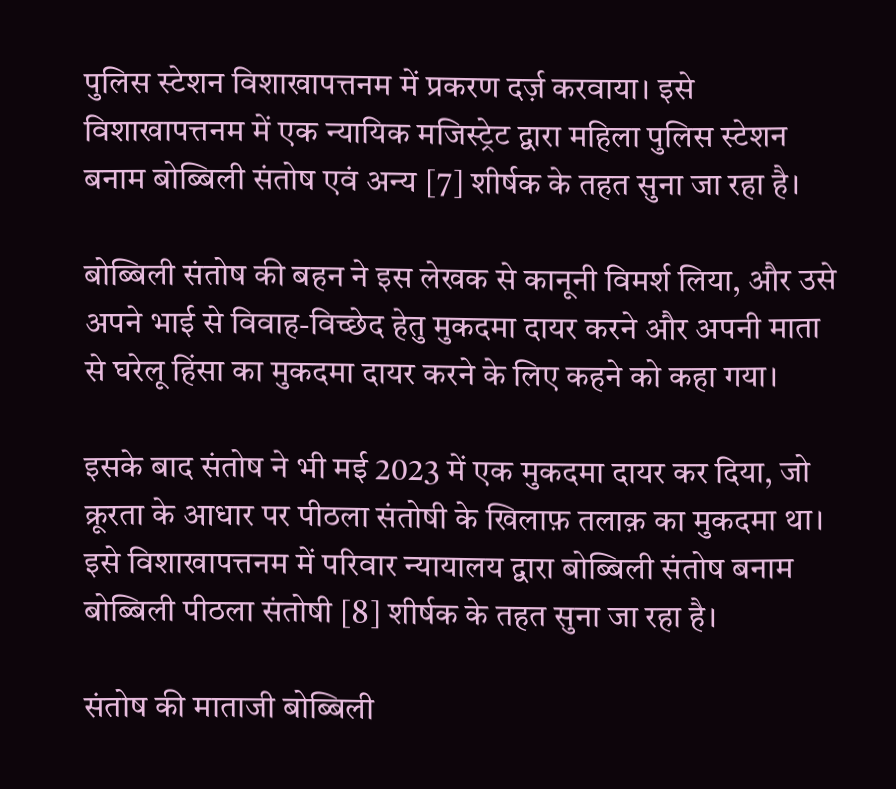पुलिस स्टेशन विशाखापत्तनम में प्रकरण दर्ज़ करवाया। इसे विशाखापत्तनम में एक न्यायिक मजिस्ट्रेट द्वारा महिला पुलिस स्टेशन बनाम बोब्बिली संतोष एवं अन्य [7] शीर्षक के तहत सुना जा रहा है।

बोब्बिली संतोष की बहन ने इस लेखक से कानूनी विमर्श लिया, और उसे अपने भाई से विवाह-विच्छेद हेतु मुकदमा दायर करने और अपनी माता से घरेलू हिंसा का मुकदमा दायर करने के लिए कहने को कहा गया।

इसके बाद संतोष ने भी मई 2023 में एक मुकदमा दायर कर दिया, जो क्रूरता के आधार पर पीठला संतोषी के खिलाफ़ तलाक़ का मुकदमा था। इसे विशाखापत्तनम में परिवार न्यायालय द्वारा बोब्बिली संतोष बनाम बोब्बिली पीठला संतोषी [8] शीर्षक के तहत सुना जा रहा है।

संतोष की माताजी बोब्बिली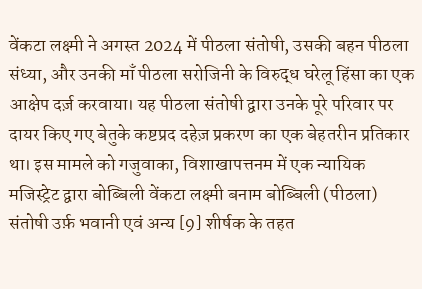वेंकटा लक्ष्मी ने अगस्त 2024 में पीठला संतोषी, उसकी बहन पीठला संध्या, और उनकी माँ पीठला सरोजिनी के विरुद्ध घरेलू हिंसा का एक आक्षेप दर्ज़ करवाया। यह पीठला संतोषी द्वारा उनके पूरे परिवार पर दायर किए गए बेतुके कष्टप्रद दहेज़ प्रकरण का एक बेहतरीन प्रतिकार था। इस मामले को गजुवाका, विशाखापत्तनम में एक न्यायिक मजिस्ट्रेट द्वारा बोब्बिली वेंकटा लक्ष्मी बनाम बोब्बिली (पीठला) संतोषी उर्फ़ भवानी एवं अन्य [9] शीर्षक के तहत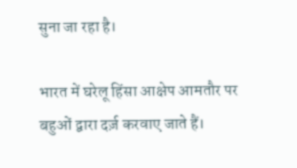सुना जा रहा है।

भारत में घरेलू हिंसा आक्षेप आमतौर पर बहुओं द्वारा दर्ज़ करवाए जाते हैं।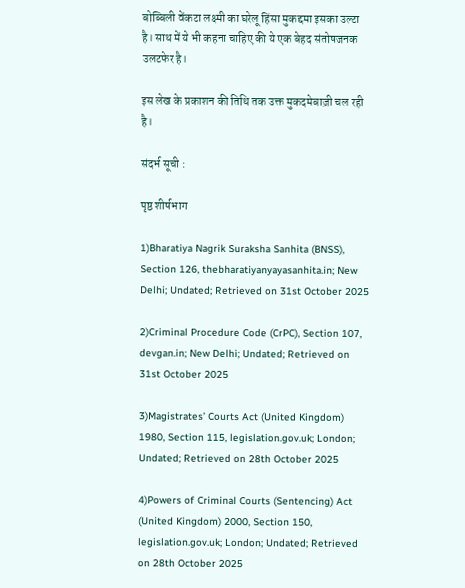बोब्बिली वेंकटा लक्ष्मी का घरेलू हिंसा मुकद्दमा इसका उल्टा है। साथ में ये भी कहना चाहिए की ये एक बेहद संतोषजनक उलटफेर है।

इस लेख के प्रकाशन की तिथि तक उक्त मुकदमेबाज़ी चल रही है।

संदर्भ सूची :

पृष्ठ शीर्षभाग

1)Bharatiya Nagrik Suraksha Sanhita (BNSS), Section 126, thebharatiyanyayasanhita.in; New Delhi; Undated; Retrieved on 31st October 2025

2)Criminal Procedure Code (CrPC), Section 107, devgan.in; New Delhi; Undated; Retrieved on 31st October 2025

3)Magistrates’ Courts Act (United Kingdom) 1980, Section 115, legislation.gov.uk; London; Undated; Retrieved on 28th October 2025

4)Powers of Criminal Courts (Sentencing) Act (United Kingdom) 2000, Section 150, legislation.gov.uk; London; Undated; Retrieved on 28th October 2025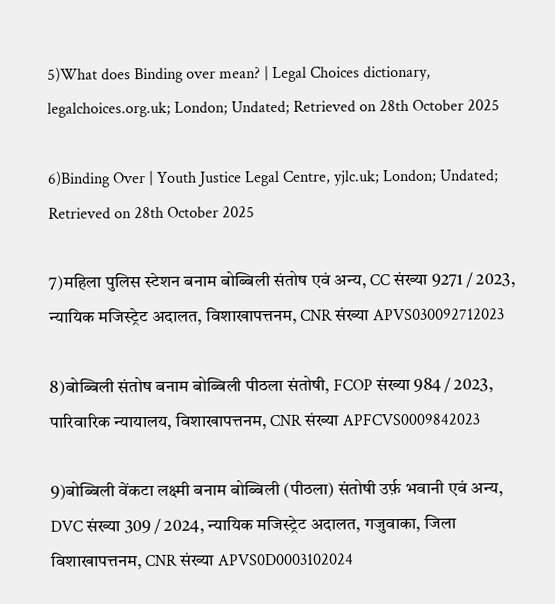5)What does Binding over mean? | Legal Choices dictionary, legalchoices.org.uk; London; Undated; Retrieved on 28th October 2025

6)Binding Over | Youth Justice Legal Centre, yjlc.uk; London; Undated; Retrieved on 28th October 2025

7)महिला पुलिस स्टेशन बनाम बोब्बिली संतोष एवं अन्य, CC संख्या 9271 / 2023, न्यायिक मजिस्ट्रेट अदालत, विशाखापत्तनम, CNR संख्या APVS030092712023

8)बोब्बिली संतोष बनाम बोब्बिली पीठला संतोषी, FCOP संख्या 984 / 2023, पारिवारिक न्यायालय, विशाखापत्तनम, CNR संख्या APFCVS0009842023

9)बोब्बिली वेंकटा लक्ष्मी बनाम बोब्बिली (पीठला) संतोषी उर्फ़ भवानी एवं अन्य, DVC संख्या 309 / 2024, न्यायिक मजिस्ट्रेट अदालत, गजुवाका, जिला विशाखापत्तनम, CNR संख्या APVS0D0003102024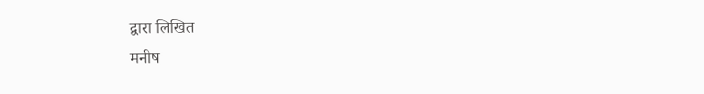द्वारा लिखित
मनीष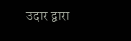उदार द्वारा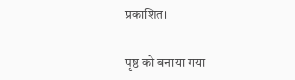प्रकाशित।

पृष्ठ को बनाया गया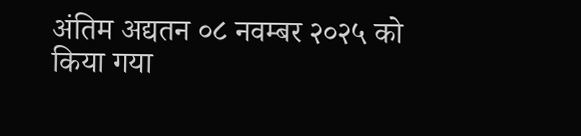अंतिम अद्यतन ०८ नवम्बर २०२५ को किया गया